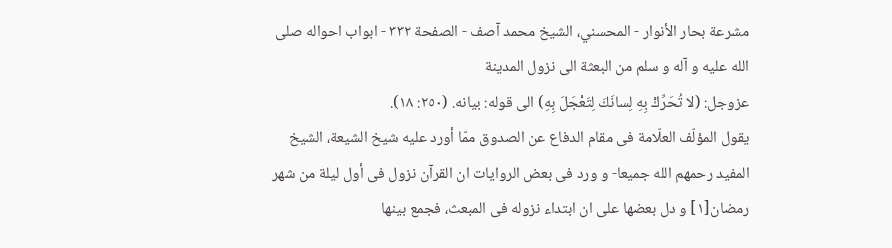مشرعة بحار الأنوار - المحسني، الشيخ محمد آصف - الصفحة ٣٣٢ - ابواب احواله صلى الله عليه و آله و سلم من البعثة الى نزول المدينة
عزوجل: (لا تُحَرِّكْ بِهِ لِسانَكَ لِتَعْجَلَ بِهِ) الى قوله: بيانه. (٢٥٠: ١٨).
يقول المؤلّف العلّامة فى مقام الدفاع عن الصدوق ممّا أورد عليه شيخ الشيعة، الشيخ المفيد رحمهم الله جميعا- و ورد فى بعض الروايات ان القرآن نزول فى أول ليلة من شهر رمضان[١] و دل بعضها على ان ابتداء نزوله فى المبعث، فجمع بينها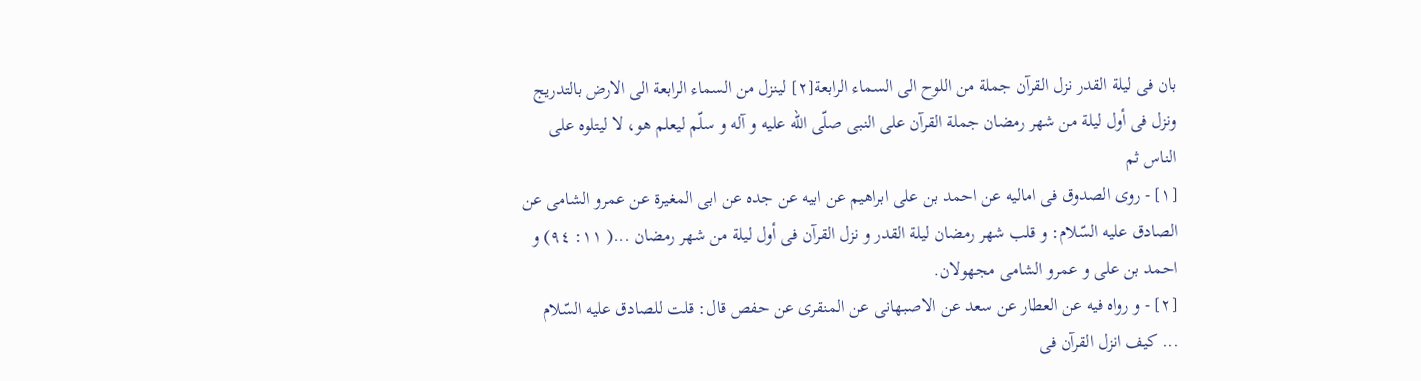بان فى ليلة القدر نزل القرآن جملة من اللوح الى السماء الرابعة[٢] لينزل من السماء الرابعة الى الارض بالتدريج ونزل فى أول ليلة من شهر رمضان جملة القرآن على النبى صلّى الله عليه و آله و سلّم ليعلم هو، لا ليتلوه على الناس ثم
[١] - روى الصدوق فى اماليه عن احمد بن على ابراهيم عن ابيه عن جده عن ابى المغيرة عن عمرو الشامى عن الصادق عليه السّلام: و قلب شهر رمضان ليلة القدر و نزل القرآن فى أول ليلة من شهر رمضان ...( ١١: ٩٤) و احمد بن على و عمرو الشامى مجهولان.
[٢] - و رواه فيه عن العطار عن سعد عن الاصبهانى عن المنقرى عن حفص قال: قلت للصادق عليه السّلام ... كيف انزل القرآن فى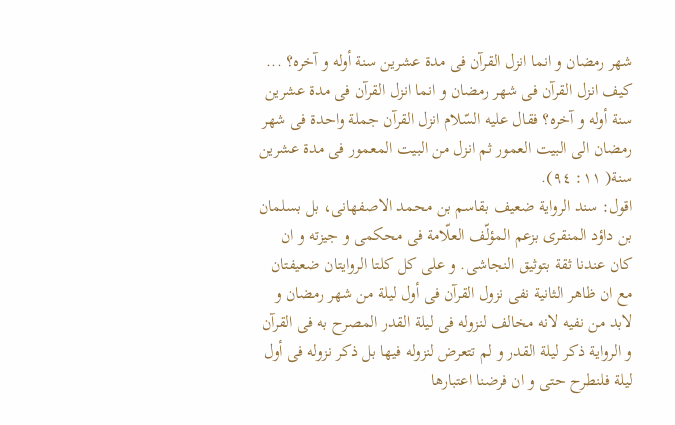شهر رمضان و انما انزل القرآن فى مدة عشرين سنة أوله و آخره؟ ... كيف انزل القرآن فى شهر رمضان و انما انزل القرآن فى مدة عشرين سنة أوله و آخره؟ فقال عليه السّلام انزل القرآن جملة واحدة فى شهر رمضان الى البيت العمور ثم انزل من البيت المعمور فى مدة عشرين سنة( ١١: ٩٤).
اقول: سند الرواية ضعيف بقاسم بن محمد الاصفهانى، بل بسلمان بن داؤد المنقرى بزعم المؤلّف العلّامة فى محكمى و جيزته و ان كان عندنا ثقة بتوثيق النجاشى. و على كل كلتا الروايتان ضعيفتان مع ان ظاهر الثانية نفى نزول القرآن فى أول ليلة من شهر رمضان و لابد من نفيه لانه مخالف لنزوله فى ليلة القدر المصرح به فى القرآن و الرواية ذكر ليلة القدر و لم تتعرض لنزوله فيها بل ذكر نزوله فى أول ليلة فلنطرح حتى و ان فرضنا اعتبارها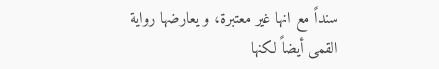سنداً مع انها غير معتبرة، و يعارضها رواية القمى أيضاً لكنها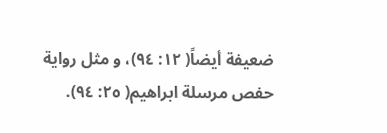ضعيفة أيضاً( ١٢: ٩٤)، و مثل رواية حفص مرسلة ابراهيم( ٢٥: ٩٤).